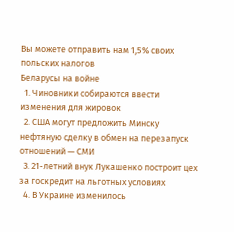Вы можете отправить нам 1,5% своих польских налогов
Беларусы на войне
  1. Чиновники собираются ввести изменения для жировок
  2. США могут предложить Минску нефтяную сделку в обмен на перезапуск отношений — СМИ
  3. 21-летний внук Лукашенко построит цех за госкредит на льготных условиях
  4. В Украине изменилось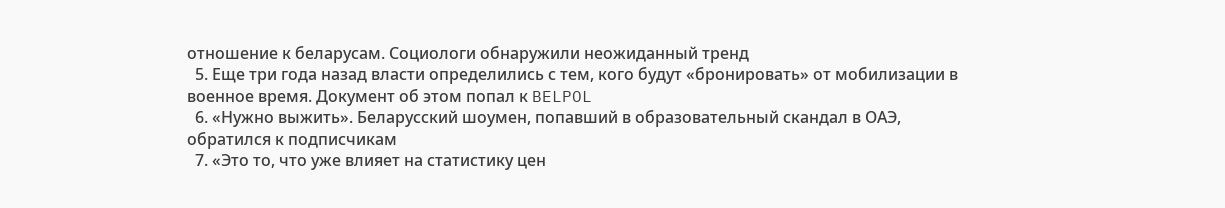отношение к беларусам. Социологи обнаружили неожиданный тренд
  5. Еще три года назад власти определились с тем, кого будут «бронировать» от мобилизации в военное время. Документ об этом попал к BELPOL
  6. «Нужно выжить». Беларусский шоумен, попавший в образовательный скандал в ОАЭ, обратился к подписчикам
  7. «Это то, что уже влияет на статистику цен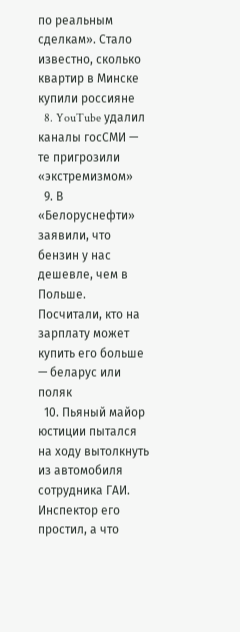по реальным сделкам». Стало известно, сколько квартир в Минске купили россияне
  8. YouTube удалил каналы госСМИ — те пригрозили «экстремизмом»
  9. В «Белоруснефти» заявили, что бензин у нас дешевле, чем в Польше. Посчитали, кто на зарплату может купить его больше — беларус или поляк
  10. Пьяный майор юстиции пытался на ходу вытолкнуть из автомобиля сотрудника ГАИ. Инспектор его простил, а что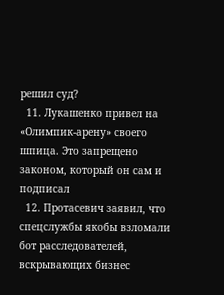решил суд?
  11. Лукашенко привел на «Олимпик-арену» своего шпица. Это запрещено законом, который он сам и подписал
  12. Протасевич заявил, что спецслужбы якобы взломали бот расследователей, вскрывающих бизнес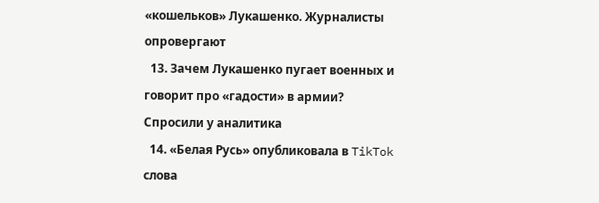«кошельков» Лукашенко. Журналисты опровергают
  13. Зачем Лукашенко пугает военных и говорит про «гадости» в армии? Спросили у аналитика
  14. «Белая Русь» опубликовала в TikTok слова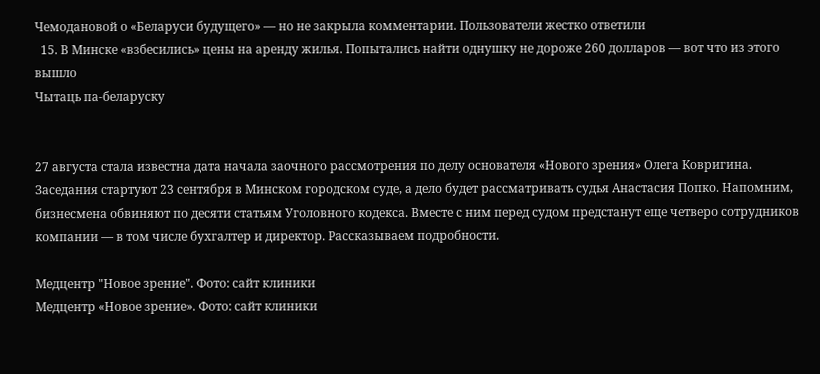Чемодановой о «Беларуси будущего» — но не закрыла комментарии. Пользователи жестко ответили
  15. В Минске «взбесились» цены на аренду жилья. Попытались найти однушку не дороже 260 долларов — вот что из этого вышло
Чытаць па-беларуску


27 августа стала известна дата начала заочного рассмотрения по делу основателя «Нового зрения» Олега Ковригина. Заседания стартуют 23 сентября в Минском городском суде, а дело будет рассматривать судья Анастасия Попко. Напомним, бизнесмена обвиняют по десяти статьям Уголовного кодекса. Вместе с ним перед судом предстанут еще четверо сотрудников компании — в том числе бухгалтер и директор. Рассказываем подробности.

Медцентр "Новое зрение". Фото: сайт клиники
Медцентр «Новое зрение». Фото: сайт клиники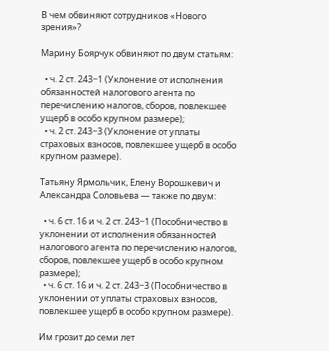В чем обвиняют сотрудников «Нового зрения»?

Марину Боярчук обвиняют по двум статьям:

  • ч. 2 ст. 243−1 (Уклонение от исполнения обязанностей налогового агента по перечислению налогов, сборов, повлекшее ущерб в особо крупном размере);
  • ч. 2 ст. 243−3 (Уклонение от уплаты страховых взносов, повлекшее ущерб в особо крупном размере).

Татьяну Ярмольчик, Елену Ворошкевич и Александра Соловьева — также по двум:

  • ч. 6 ст. 16 и ч. 2 ст. 243−1 (Пособничество в уклонении от исполнения обязанностей налогового агента по перечислению налогов, сборов, повлекшее ущерб в особо крупном размере);
  • ч. 6 ст. 16 и ч. 2 ст. 243−3 (Пособничество в уклонении от уплаты страховых взносов, повлекшее ущерб в особо крупном размере).

Им грозит до семи лет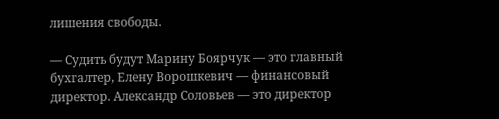лишения свободы.

— Судить будут Марину Боярчук — это главный бухгалтер, Елену Ворошкевич — финансовый директор. Александр Соловьев — это директор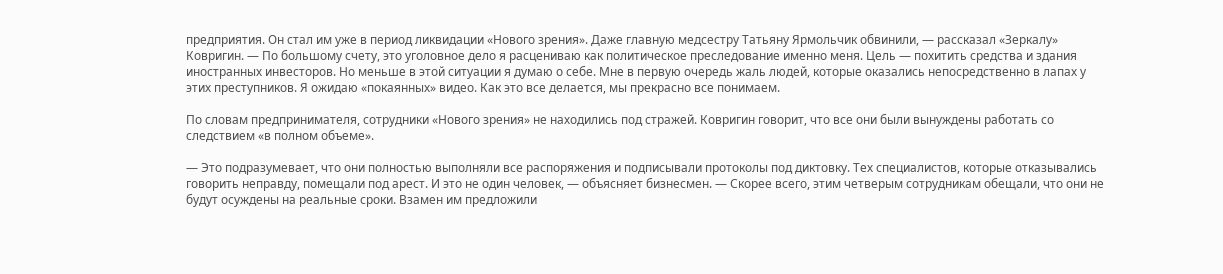предприятия. Он стал им уже в период ликвидации «Нового зрения». Даже главную медсестру Татьяну Ярмольчик обвинили, — рассказал «Зеркалу» Ковригин. — По большому счету, это уголовное дело я расцениваю как политическое преследование именно меня. Цель — похитить средства и здания иностранных инвесторов. Но меньше в этой ситуации я думаю о себе. Мне в первую очередь жаль людей, которые оказались непосредственно в лапах у этих преступников. Я ожидаю «покаянных» видео. Как это все делается, мы прекрасно все понимаем.

По словам предпринимателя, сотрудники «Нового зрения» не находились под стражей. Ковригин говорит, что все они были вынуждены работать со следствием «в полном объеме».

— Это подразумевает, что они полностью выполняли все распоряжения и подписывали протоколы под диктовку. Тех специалистов, которые отказывались говорить неправду, помещали под арест. И это не один человек, — объясняет бизнесмен. — Скорее всего, этим четверым сотрудникам обещали, что они не будут осуждены на реальные сроки. Взамен им предложили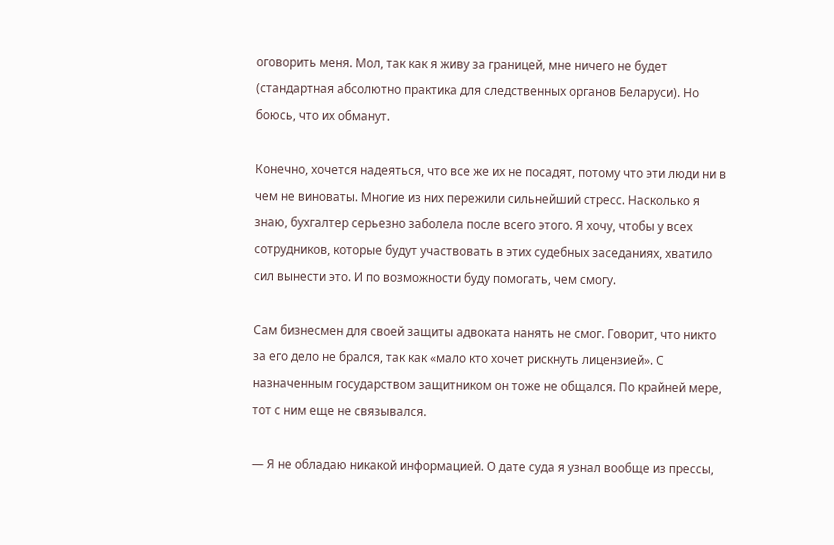оговорить меня. Мол, так как я живу за границей, мне ничего не будет (стандартная абсолютно практика для следственных органов Беларуси). Но боюсь, что их обманут.

Конечно, хочется надеяться, что все же их не посадят, потому что эти люди ни в чем не виноваты. Многие из них пережили сильнейший стресс. Насколько я знаю, бухгалтер серьезно заболела после всего этого. Я хочу, чтобы у всех сотрудников, которые будут участвовать в этих судебных заседаниях, хватило сил вынести это. И по возможности буду помогать, чем смогу.

Сам бизнесмен для своей защиты адвоката нанять не смог. Говорит, что никто за его дело не брался, так как «мало кто хочет рискнуть лицензией». С назначенным государством защитником он тоже не общался. По крайней мере, тот с ним еще не связывался.

— Я не обладаю никакой информацией. О дате суда я узнал вообще из прессы,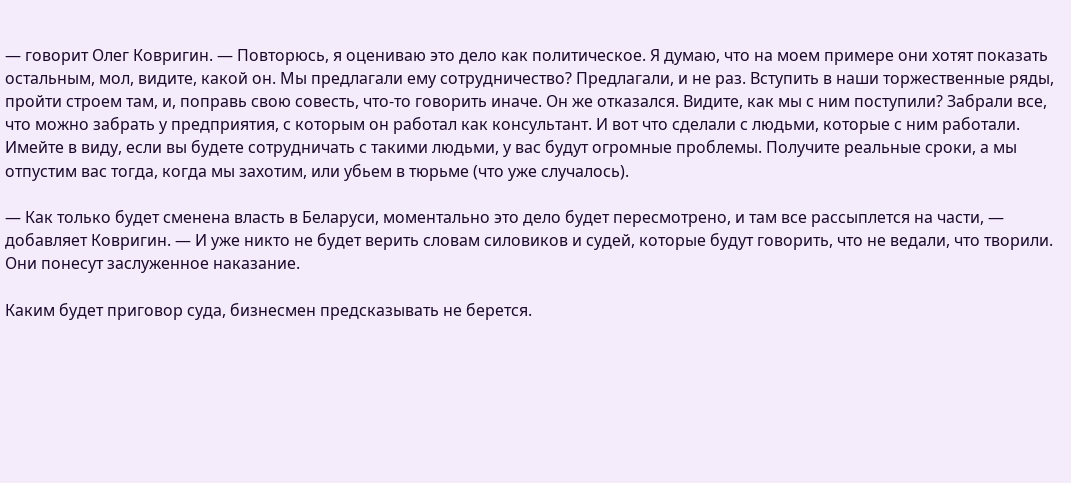— говорит Олег Ковригин. — Повторюсь, я оцениваю это дело как политическое. Я думаю, что на моем примере они хотят показать остальным, мол, видите, какой он. Мы предлагали ему сотрудничество? Предлагали, и не раз. Вступить в наши торжественные ряды, пройти строем там, и, поправь свою совесть, что-то говорить иначе. Он же отказался. Видите, как мы с ним поступили? Забрали все, что можно забрать у предприятия, с которым он работал как консультант. И вот что сделали с людьми, которые с ним работали. Имейте в виду, если вы будете сотрудничать с такими людьми, у вас будут огромные проблемы. Получите реальные сроки, а мы отпустим вас тогда, когда мы захотим, или убьем в тюрьме (что уже случалось).

— Как только будет сменена власть в Беларуси, моментально это дело будет пересмотрено, и там все рассыплется на части, — добавляет Ковригин. — И уже никто не будет верить словам силовиков и судей, которые будут говорить, что не ведали, что творили. Они понесут заслуженное наказание.

Каким будет приговор суда, бизнесмен предсказывать не берется.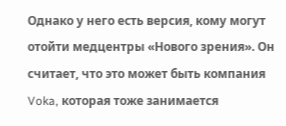Однако у него есть версия, кому могут отойти медцентры «Нового зрения». Он считает, что это может быть компания Voka, которая тоже занимается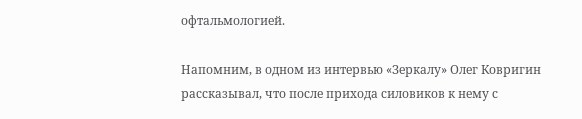офтальмологией.

Напомним, в одном из интервью «Зеркалу» Олег Ковригин рассказывал, что после прихода силовиков к нему с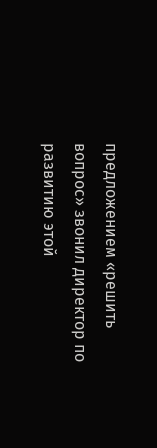предложением «решить вопрос» звонил директор по развитию этой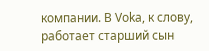компании. В Voka, к слову, работает старший сын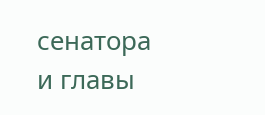сенатора и главы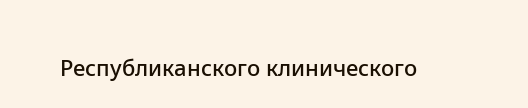Республиканского клинического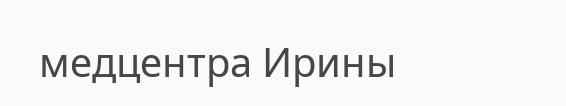медцентра Ирины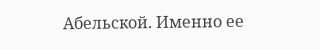Абельской. Именно ее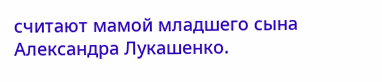считают мамой младшего сына Александра Лукашенко.